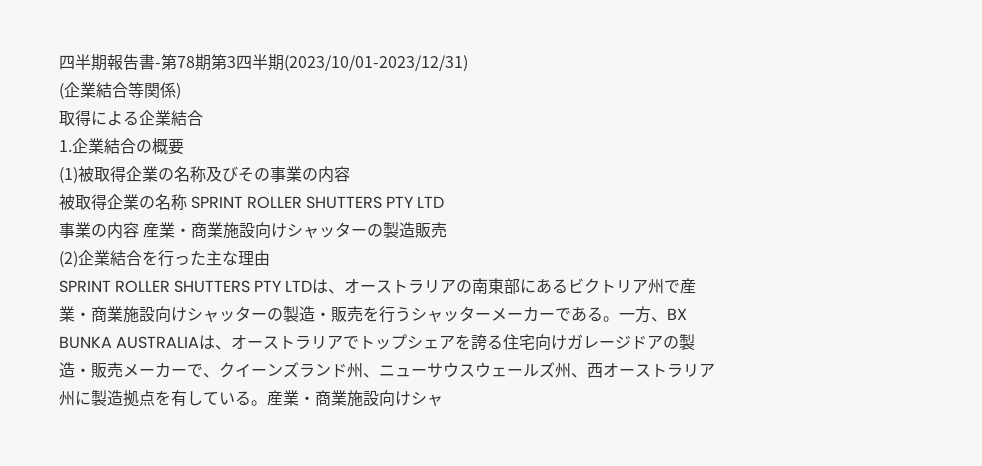四半期報告書-第78期第3四半期(2023/10/01-2023/12/31)
(企業結合等関係)
取得による企業結合
1.企業結合の概要
(1)被取得企業の名称及びその事業の内容
被取得企業の名称 SPRINT ROLLER SHUTTERS PTY LTD
事業の内容 産業・商業施設向けシャッターの製造販売
(2)企業結合を行った主な理由
SPRINT ROLLER SHUTTERS PTY LTDは、オーストラリアの南東部にあるビクトリア州で産業・商業施設向けシャッターの製造・販売を行うシャッターメーカーである。一方、BX BUNKA AUSTRALIAは、オーストラリアでトップシェアを誇る住宅向けガレージドアの製造・販売メーカーで、クイーンズランド州、ニューサウスウェールズ州、西オーストラリア州に製造拠点を有している。産業・商業施設向けシャ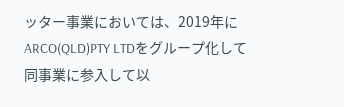ッター事業においては、2019年にARCO(QLD)PTY LTDをグループ化して同事業に参入して以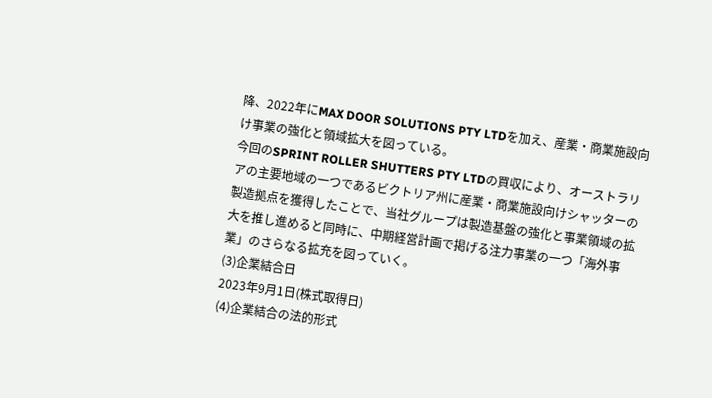降、2022年にMAX DOOR SOLUTIONS PTY LTDを加え、産業・商業施設向け事業の強化と領域拡大を図っている。
今回のSPRINT ROLLER SHUTTERS PTY LTDの買収により、オーストラリアの主要地域の一つであるビクトリア州に産業・商業施設向けシャッターの製造拠点を獲得したことで、当社グループは製造基盤の強化と事業領域の拡大を推し進めると同時に、中期経営計画で掲げる注力事業の一つ「海外事業」のさらなる拡充を図っていく。
(3)企業結合日
2023年9月1日(株式取得日)
(4)企業結合の法的形式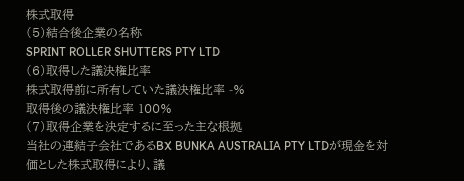株式取得
(5)結合後企業の名称
SPRINT ROLLER SHUTTERS PTY LTD
(6)取得した議決権比率
株式取得前に所有していた議決権比率 -%
取得後の議決権比率 100%
(7)取得企業を決定するに至った主な根拠
当社の連結子会社であるBX BUNKA AUSTRALIA PTY LTDが現金を対価とした株式取得により、議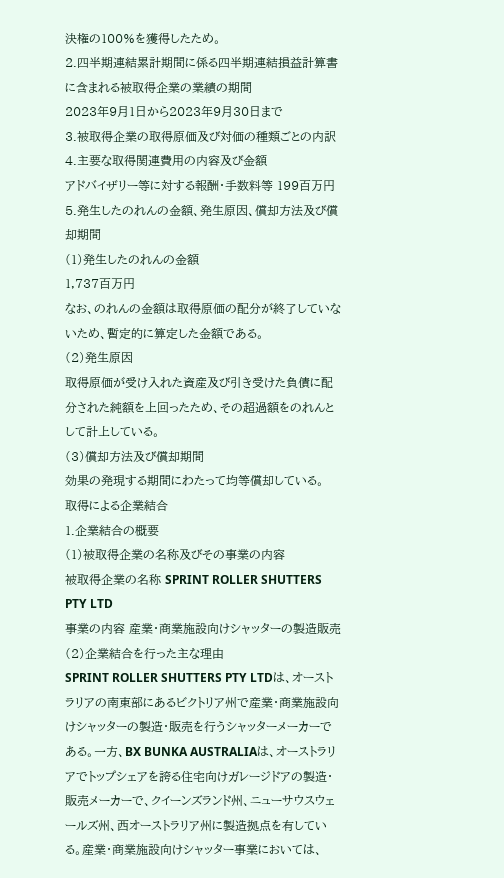決権の100%を獲得したため。
2.四半期連結累計期間に係る四半期連結損益計算書に含まれる被取得企業の業績の期間
2023年9月1日から2023年9月30日まで
3.被取得企業の取得原価及び対価の種類ごとの内訳
4.主要な取得関連費用の内容及び金額
アドバイザリー等に対する報酬・手数料等 199百万円
5.発生したのれんの金額、発生原因、償却方法及び償却期間
(1)発生したのれんの金額
1,737百万円
なお、のれんの金額は取得原価の配分が終了していないため、暫定的に算定した金額である。
(2)発生原因
取得原価が受け入れた資産及び引き受けた負債に配分された純額を上回ったため、その超過額をのれんとして計上している。
(3)償却方法及び償却期間
効果の発現する期間にわたって均等償却している。
取得による企業結合
1.企業結合の概要
(1)被取得企業の名称及びその事業の内容
被取得企業の名称 SPRINT ROLLER SHUTTERS PTY LTD
事業の内容 産業・商業施設向けシャッターの製造販売
(2)企業結合を行った主な理由
SPRINT ROLLER SHUTTERS PTY LTDは、オーストラリアの南東部にあるビクトリア州で産業・商業施設向けシャッターの製造・販売を行うシャッターメーカーである。一方、BX BUNKA AUSTRALIAは、オーストラリアでトップシェアを誇る住宅向けガレージドアの製造・販売メーカーで、クイーンズランド州、ニューサウスウェールズ州、西オーストラリア州に製造拠点を有している。産業・商業施設向けシャッター事業においては、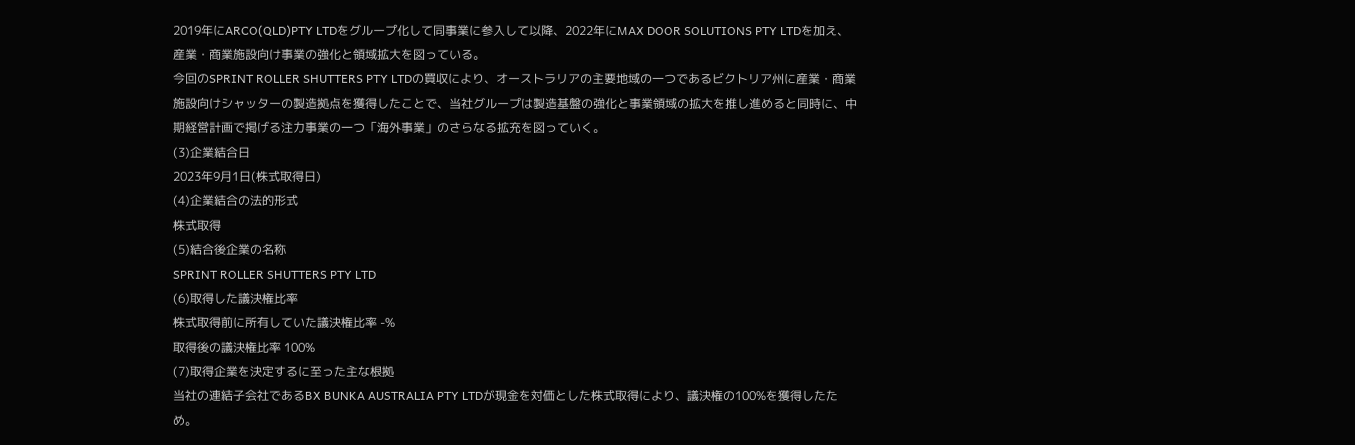2019年にARCO(QLD)PTY LTDをグループ化して同事業に参入して以降、2022年にMAX DOOR SOLUTIONS PTY LTDを加え、産業・商業施設向け事業の強化と領域拡大を図っている。
今回のSPRINT ROLLER SHUTTERS PTY LTDの買収により、オーストラリアの主要地域の一つであるビクトリア州に産業・商業施設向けシャッターの製造拠点を獲得したことで、当社グループは製造基盤の強化と事業領域の拡大を推し進めると同時に、中期経営計画で掲げる注力事業の一つ「海外事業」のさらなる拡充を図っていく。
(3)企業結合日
2023年9月1日(株式取得日)
(4)企業結合の法的形式
株式取得
(5)結合後企業の名称
SPRINT ROLLER SHUTTERS PTY LTD
(6)取得した議決権比率
株式取得前に所有していた議決権比率 -%
取得後の議決権比率 100%
(7)取得企業を決定するに至った主な根拠
当社の連結子会社であるBX BUNKA AUSTRALIA PTY LTDが現金を対価とした株式取得により、議決権の100%を獲得したため。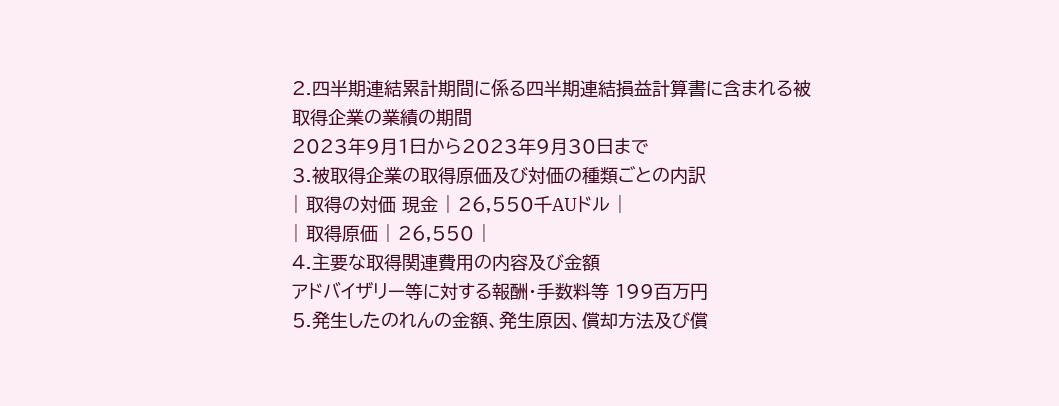2.四半期連結累計期間に係る四半期連結損益計算書に含まれる被取得企業の業績の期間
2023年9月1日から2023年9月30日まで
3.被取得企業の取得原価及び対価の種類ごとの内訳
| 取得の対価 現金 | 26,550千AUドル |
| 取得原価 | 26,550 |
4.主要な取得関連費用の内容及び金額
アドバイザリー等に対する報酬・手数料等 199百万円
5.発生したのれんの金額、発生原因、償却方法及び償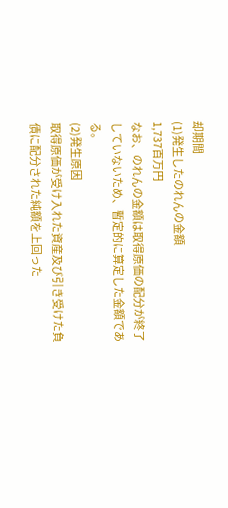却期間
(1)発生したのれんの金額
1,737百万円
なお、のれんの金額は取得原価の配分が終了していないため、暫定的に算定した金額である。
(2)発生原因
取得原価が受け入れた資産及び引き受けた負債に配分された純額を上回った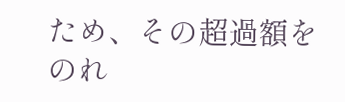ため、その超過額をのれ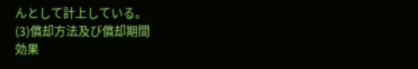んとして計上している。
(3)償却方法及び償却期間
効果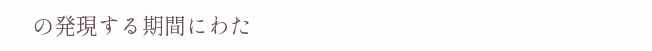の発現する期間にわた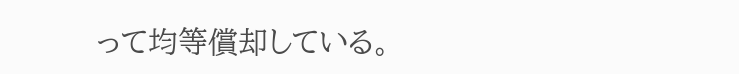って均等償却している。